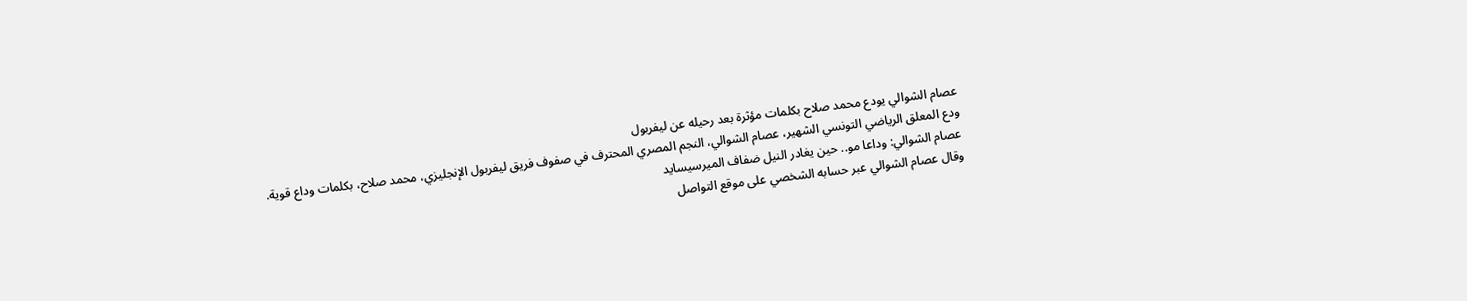عصام الشوالي يودع محمد صلاح بكلمات مؤثرة بعد رحيله عن ليفربول
ودع المعلق الرياضي التونسي الشهير، عصام الشوالي، النجم المصري المحترف في صفوف فريق ليفربول الإنجليزي، محمد صلاح، بكلمات وداع قوية.
عصام الشوالي: وداعا مو.. حين يغادر النيل ضفاف الميرسيسايد
وقال عصام الشوالي عبر حسابه الشخصي على موقع التواصل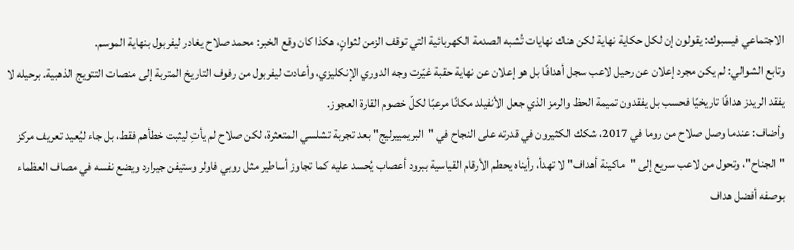الاجتماعي فيسبوك: يقولون إن لكل حكاية نهاية لكن هناك نهايات تُشبه الصدمة الكهربائية التي توقف الزمن لثوانٍ، هكذا كان وقع الخبر: محمد صلاح يغادر ليفربول بنهاية الموسم.
وتابع الشوالي: لم يكن مجرد إعلان عن رحيل لاعب سجل أهدافًا بل هو إعلان عن نهاية حقبة غيّرت وجه الدوري الإنكليزي، وأعادت ليفربول من رفوف التاريخ المتربة إلى منصات التتويج الذهبية. برحيله لا يفقد الريدز هدافًا تاريخيًا فحسب بل يفقدون تميمة الحظ والرمز الذي جعل الأنفيلد مكانًا مرعبًا لكلّ خصوم القارة العجوز.
وأضاف: عندما وصل صلاح من روما في 2017، شكك الكثيرون في قدرته على النجاح في "البريمييرليج" بعد تجربة تشلسي المتعثرة، لكن صلاح لم يأتِ ليثبت خطأهم فقط، بل جاء ليُعيد تعريف مركز "الجناح"، وتحول من لاعب سريع إلى "ماكينة أهداف" لا تهدأ، رأيناه يحطم الأرقام القياسية ببرود أعصاب يُحسد عليه كما تجاوز أساطير مثل روبي فاولر وستيفن جيرارد ويضع نفسه في مصاف العظماء بوصفه أفضل هداف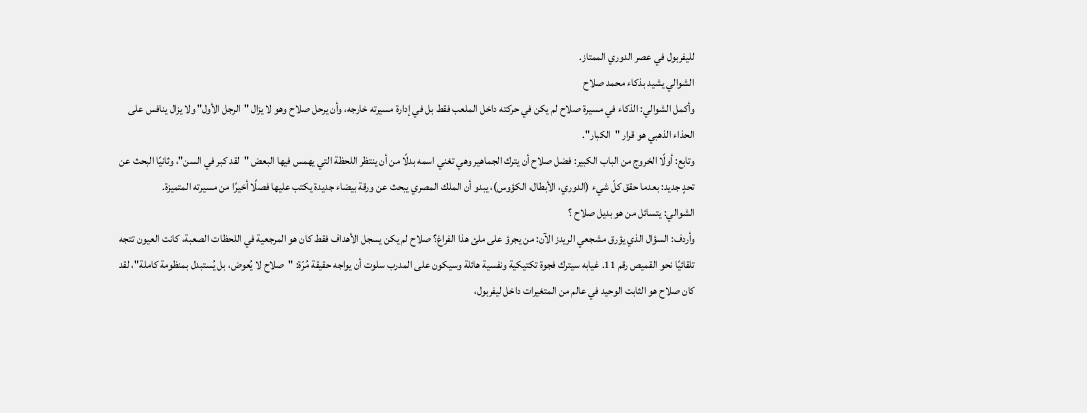لليفربول في عصر الدوري الممتاز.
الشوالي يشيد بذكاء محمد صلاح
وأكمل الشوالي: الذكاء في مسيرة صلاح لم يكن في حركته داخل الملعب فقط بل في إدارة مسيرته خارجه، وأن يرحل صلاح وهو لا يزال "الرجل الأول" ولا يزال ينافس على الحذاء الذهبي هو قرار "الكبار".
وتابع: أولًا الخروج من الباب الكبير: فضل صلاح أن يترك الجماهير وهي تغني اسمه بدلًا من أن ينتظر اللحظة التي يهمس فيها البعض "لقد كبر في السن"، وثانيًا البحث عن تحدٍ جديد: بعدما حقق كلّ شيء (الدوري، الأبطال، الكؤوس)، يبدو أن الملك المصري يبحث عن ورقة بيضاء جديدة يكتب عليها فصلًا أخيرًا من مسيرته المتميزة.
الشوالي: يتسائل من هو بديل صلاح ؟
وأردف: السؤال الذي يؤرق مشجعي الريدز الآن: من يجرؤ على ملئ هذا الفراغ؟ صلاح لم يكن يسجل الأهداف فقط كان هو المرجعية في اللحظات الصعبة، كانت العيون تتجه تلقائيًا نحو القميص رقم 11. غيابه سيترك فجوة تكتيكية ونفسية هائلة وسيكون على المدرب سلوت أن يواجه حقيقة مُرّة: "صلاح لا يُعوض، بل يُستبدل بمنظومة كاملة"، لقد كان صلاح هو الثابت الوحيد في عالم من المتغيرات داخل ليفربول،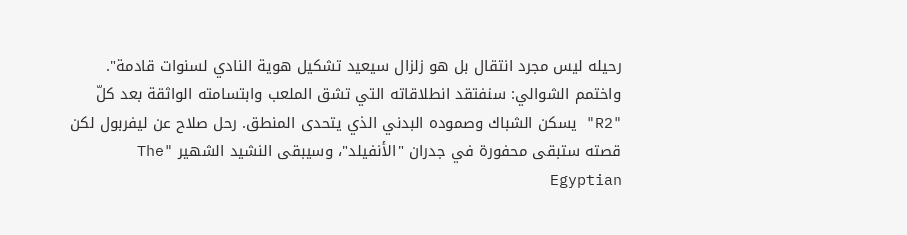رحيله ليس مجرد انتقال بل هو زلزال سيعيد تشكيل هوية النادي لسنوات قادمة".
واختمم الشوالي: سنفتقد انطلاقاته التي تشق الملعب وابتسامته الواثقة بعد كلّ "R2" يسكن الشباك وصموده البدني الذي يتحدى المنطق. رحل صلاح عن ليفربول لكن قصته ستبقى محفورة في جدران "الأنفيلد"، وسيبقى النشيد الشهير "The Egyptian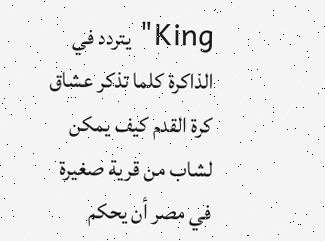King" يتردد في الذاكرة كلما تذكر عشاق كرة القدم كيف يمكن لشاب من قرية صغيرة في مصر أن يحكم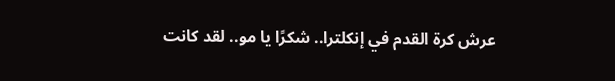عرش كرة القدم في إنكلترا.. شكرًا يا مو.. لقد كانت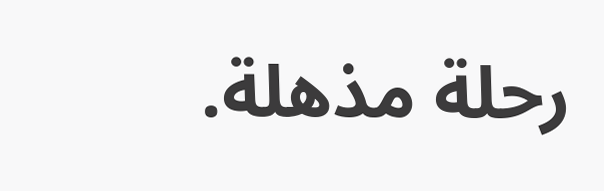رحلة مذهلة.